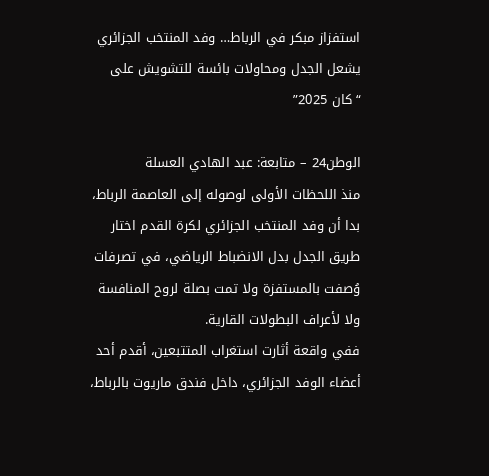استفزاز مبكر في الرباط… وفد المنتخب الجزائري يشعل الجدل ومحاولات بائسة للتشويش على “كان 2025”

الوطن24 – متابعة: عبد الهادي العسلة
منذ اللحظات الأولى لوصوله إلى العاصمة الرباط، بدا أن وفد المنتخب الجزائري لكرة القدم اختار طريق الجدل بدل الانضباط الرياضي، في تصرفات وُصفت بالمستفزة ولا تمت بصلة لروح المنافسة ولا لأعراف البطولات القارية.
ففي واقعة أثارت استغراب المتتبعين، أقدم أحد أعضاء الوفد الجزائري، داخل فندق ماريوت بالرباط،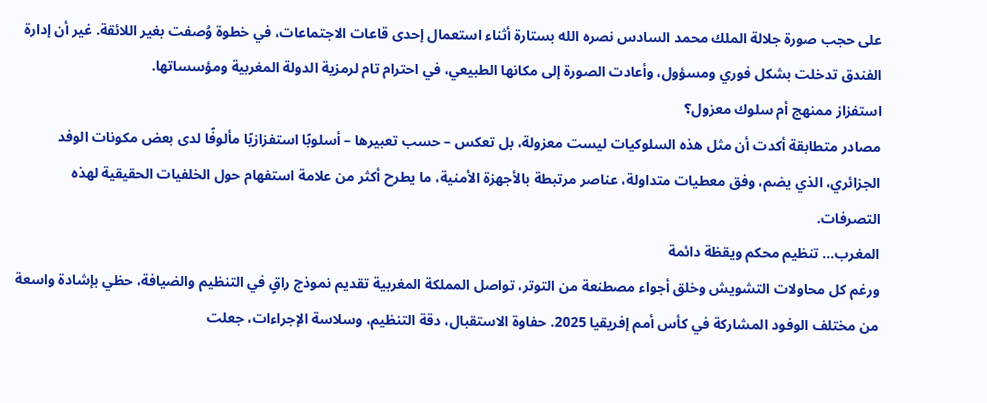على حجب صورة جلالة الملك محمد السادس نصره الله بستارة أثناء استعمال إحدى قاعات الاجتماعات، في خطوة وُصفت بغير اللائقة. غير أن إدارة الفندق تدخلت بشكل فوري ومسؤول، وأعادت الصورة إلى مكانها الطبيعي، في احترام تام لرمزية الدولة المغربية ومؤسساتها.
استفزاز ممنهج أم سلوك معزول؟
مصادر متطابقة أكدت أن مثل هذه السلوكيات ليست معزولة، بل تعكس – حسب تعبيرها – أسلوبًا استفزازيًا مألوفًا لدى بعض مكونات الوفد الجزائري، الذي يضم، وفق معطيات متداولة، عناصر مرتبطة بالأجهزة الأمنية، ما يطرح أكثر من علامة استفهام حول الخلفيات الحقيقية لهذه التصرفات.
المغرب… تنظيم محكم ويقظة دائمة
ورغم كل محاولات التشويش وخلق أجواء مصطنعة من التوتر، تواصل المملكة المغربية تقديم نموذج راقٍ في التنظيم والضيافة، حظي بإشادة واسعة من مختلف الوفود المشاركة في كأس أمم إفريقيا 2025. حفاوة الاستقبال، دقة التنظيم، وسلاسة الإجراءات، جعلت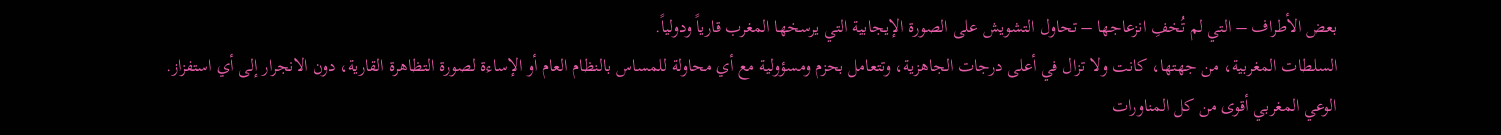بعض الأطراف – التي لم تُخفِ انزعاجها – تحاول التشويش على الصورة الإيجابية التي يرسخها المغرب قارياً ودولياً.
السلطات المغربية، من جهتها، كانت ولا تزال في أعلى درجات الجاهزية، وتتعامل بحزم ومسؤولية مع أي محاولة للمساس بالنظام العام أو الإساءة لصورة التظاهرة القارية، دون الانجرار إلى أي استفزاز.
الوعي المغربي أقوى من كل المناورات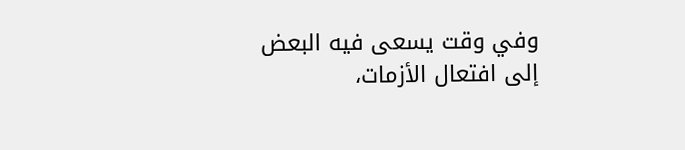وفي وقت يسعى فيه البعض إلى افتعال الأزمات،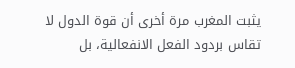يثبت المغرب مرة أخرى أن قوة الدول لا تقاس بردود الفعل الانفعالية، بل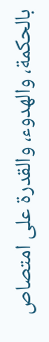بالحكمة، والهدوء، والقدرة على امتصاص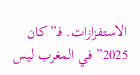الاستفزازات. فـ”كان 2025” في المغرب ليس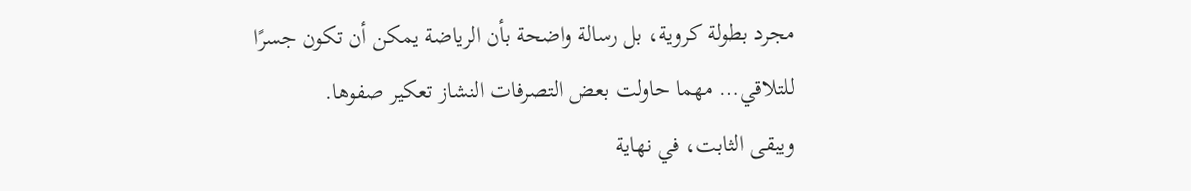مجرد بطولة كروية، بل رسالة واضحة بأن الرياضة يمكن أن تكون جسرًا للتلاقي… مهما حاولت بعض التصرفات النشاز تعكير صفوها.
ويبقى الثابت، في نهاية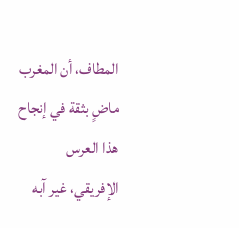المطاف، أن المغرب ماضٍ بثقة في إنجاح هذا العرس الإفريقي، غير آبه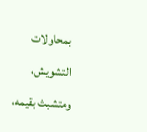بمحاولات التشويش، ومتشبث بقيمه،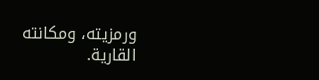ورمزيته، ومكانته القارية.